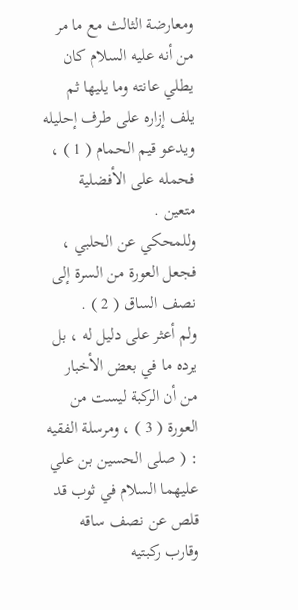ومعارضة الثالث مع ما مر من أنه عليه السلام كان يطلي عانته وما يليها ثم
يلف إزاره على طرف إحليله ويدعو قيم الحمام ( 1 ) ، فحمله على الأفضلية
متعين .
وللمحكي عن الحلبي ، فجعل العورة من السرة إلى نصف الساق ( 2 ) .
ولم أعثر على دليل له ، بل يرده ما في بعض الأخبار من أن الركبة ليست من
العورة ( 3 ) ، ومرسلة الفقيه : ( صلى الحسين بن علي عليهما السلام في ثوب قد
قلص عن نصف ساقه وقارب ركبتيه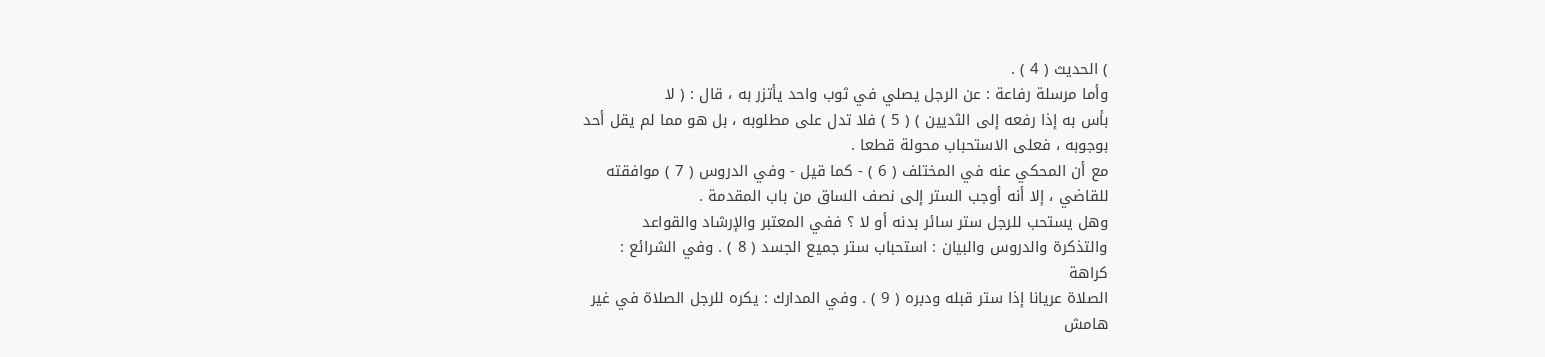) الحديث ( 4 ) .
وأما مرسلة رفاعة : عن الرجل يصلي في ثوب واحد يأتزر به ، قال : ( لا
بأس به إذا رفعه إلى الثديين ) ( 5 ) فلا تدل على مطلوبه ، بل هو مما لم يقل أحد
بوجوبه ، فعلى الاستحباب محولة قطعا .
مع أن المحكي عنه في المختلف ( 6 ) - كما قيل - وفي الدروس ( 7 ) موافقته
للقاضي ، إلا أنه أوجب الستر إلى نصف الساق من باب المقدمة .
وهل يستحب للرجل ستر سائر بدنه أو لا ؟ ففي المعتبر والإرشاد والقواعد
والتذكرة والدروس والبيان : استحباب ستر جميع الجسد ( 8 ) . وفي الشرائع :
كراهة
الصلاة عريانا إذا ستر قبله ودبره ( 9 ) . وفي المدارك : يكره للرجل الصلاة في غير
هامش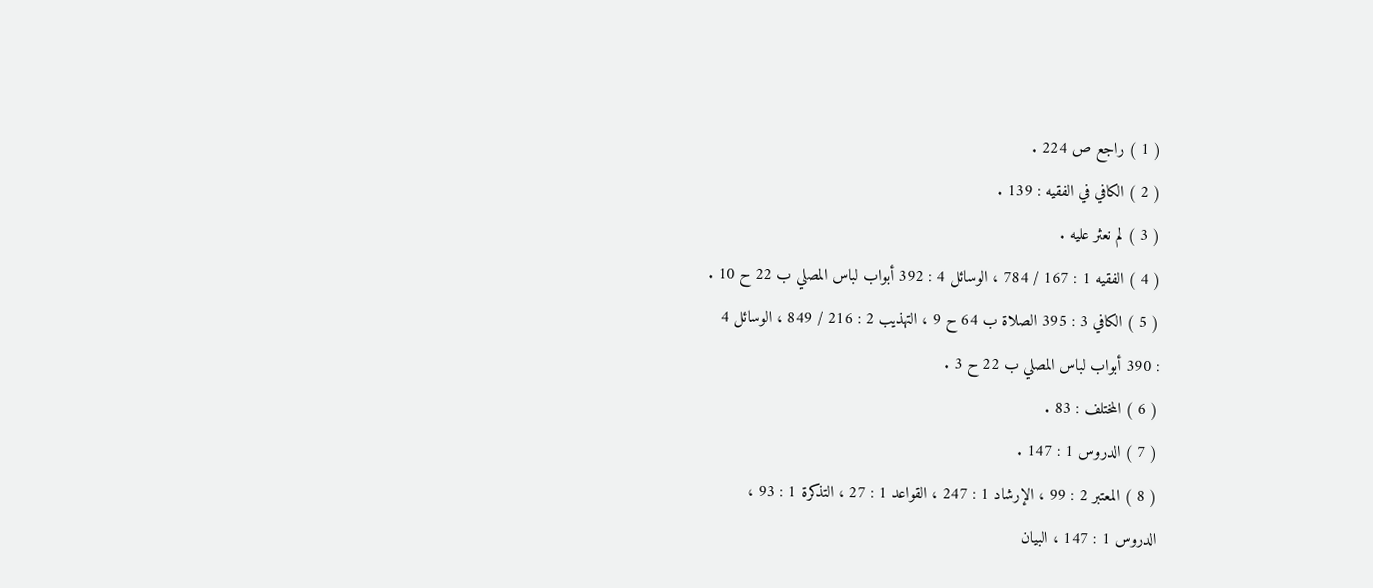( 1 ) راجع ص 224 .
( 2 ) الكافي في الفقيه : 139 .
( 3 ) لم نعثر عليه .
( 4 ) الفقيه 1 : 167 / 784 ، الوسائل 4 : 392 أبواب لباس المصلي ب 22 ح 10 .
( 5 ) الكافي 3 : 395 الصلاة ب 64 ح 9 ، التهذيب 2 : 216 / 849 ، الوسائل 4
: 390 أبواب لباس المصلي ب 22 ح 3 .
( 6 ) المختلف : 83 .
( 7 ) الدروس 1 : 147 .
( 8 ) المعتبر 2 : 99 ، الإرشاد 1 : 247 ، القواعد 1 : 27 ، التذكرة 1 : 93 ،
الدروس 1 : 147 ، البيان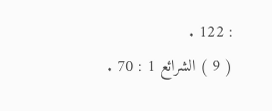: 122 .
( 9 ) الشرائع 1 : 70 .